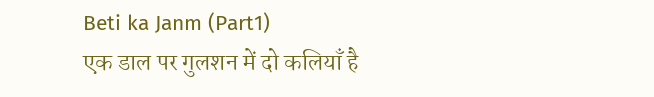Beti ka Janm (Part1)
एक डाल पर गुलशन में दो कलियाँ है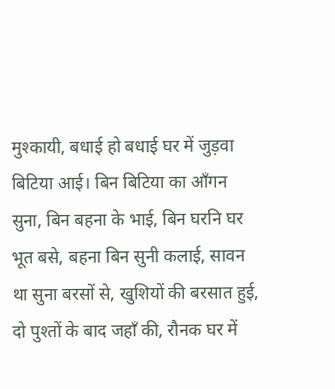मुश्कायी, बधाई हो बधाई घर में जुड़वा बिटिया आई। बिन बिटिया का आँगन सुना, बिन बहना के भाई, बिन घरनि घर भूत बसे, बहना बिन सुनी कलाई, सावन था सुना बरसों से, खुशियों की बरसात हुई, दो पुश्तों के बाद जहाँ की, रौनक घर में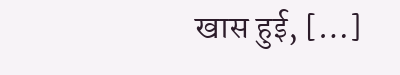खास हुई, […]